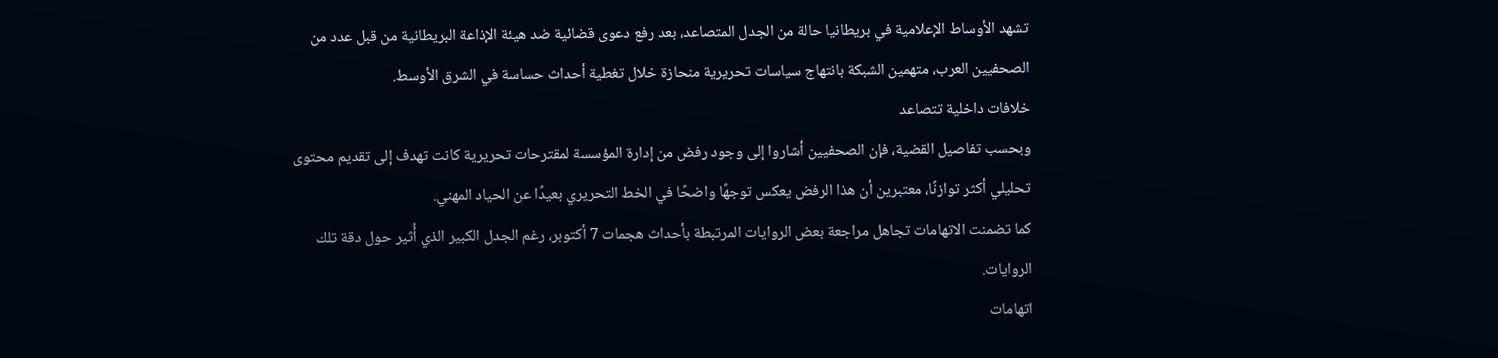تشهد الأوساط الإعلامية في بريطانيا حالة من الجدل المتصاعد، بعد رفع دعوى قضائية ضد هيئة الإذاعة البريطانية من قبل عدد من الصحفيين العرب، متهمين الشبكة بانتهاج سياسات تحريرية منحازة خلال تغطية أحداث حساسة في الشرق الأوسط.
خلافات داخلية تتصاعد
وبحسب تفاصيل القضية، فإن الصحفيين أشاروا إلى وجود رفض من إدارة المؤسسة لمقترحات تحريرية كانت تهدف إلى تقديم محتوى تحليلي أكثر توازنًا، معتبرين أن هذا الرفض يعكس توجهًا واضحًا في الخط التحريري بعيدًا عن الحياد المهني.
كما تضمنت الاتهامات تجاهل مراجعة بعض الروايات المرتبطة بأحداث هجمات 7 أكتوبر، رغم الجدل الكبير الذي أُثير حول دقة تلك الروايات.
اتهامات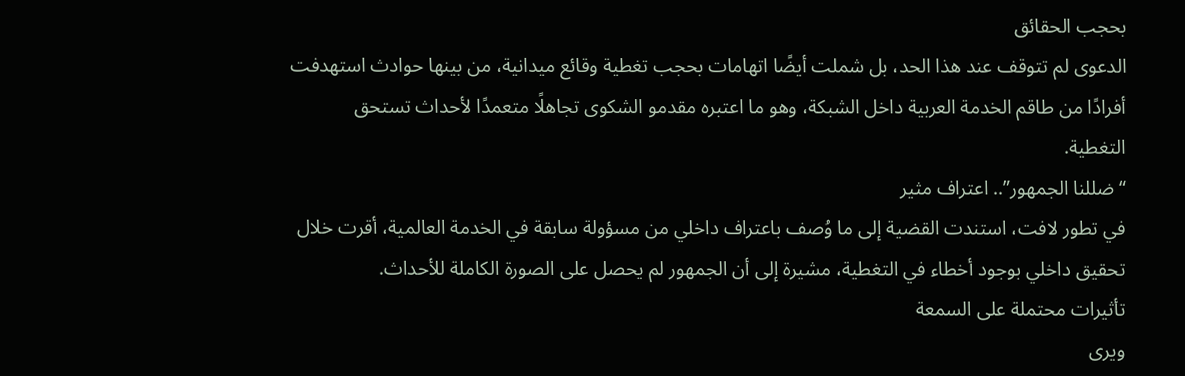بحجب الحقائق
الدعوى لم تتوقف عند هذا الحد، بل شملت أيضًا اتهامات بحجب تغطية وقائع ميدانية، من بينها حوادث استهدفت أفرادًا من طاقم الخدمة العربية داخل الشبكة، وهو ما اعتبره مقدمو الشكوى تجاهلًا متعمدًا لأحداث تستحق التغطية.
“ضللنا الجمهور”.. اعتراف مثير
في تطور لافت، استندت القضية إلى ما وُصف باعتراف داخلي من مسؤولة سابقة في الخدمة العالمية، أقرت خلال تحقيق داخلي بوجود أخطاء في التغطية، مشيرة إلى أن الجمهور لم يحصل على الصورة الكاملة للأحداث.
تأثيرات محتملة على السمعة
ويرى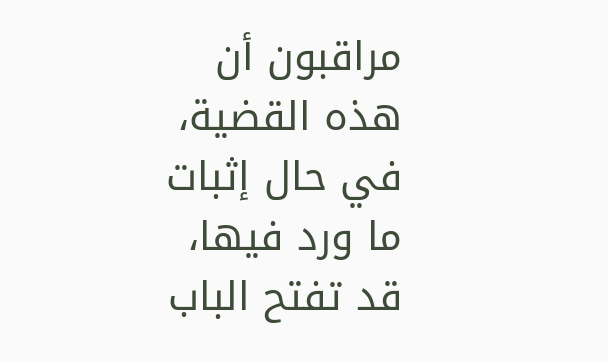مراقبون أن هذه القضية، في حال إثبات ما ورد فيها، قد تفتح الباب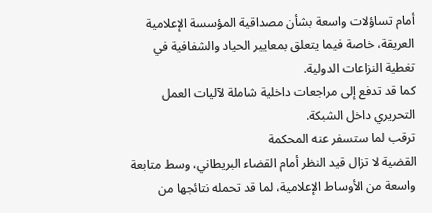أمام تساؤلات واسعة بشأن مصداقية المؤسسة الإعلامية العريقة، خاصة فيما يتعلق بمعايير الحياد والشفافية في تغطية النزاعات الدولية.
كما قد تدفع إلى مراجعات داخلية شاملة لآليات العمل التحريري داخل الشبكة.
ترقب لما ستسفر عنه المحكمة
القضية لا تزال قيد النظر أمام القضاء البريطاني، وسط متابعة واسعة من الأوساط الإعلامية، لما قد تحمله نتائجها من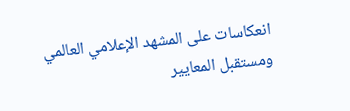انعكاسات على المشهد الإعلامي العالمي ومستقبل المعايير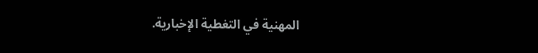المهنية في التغطية الإخبارية.